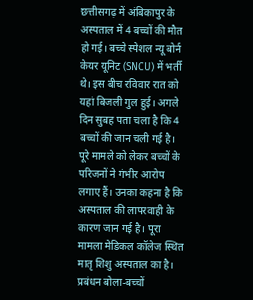छत्तीसगढ़ में अंबिकापुर के अस्पताल में 4 बच्चों की मौत हो गई। बच्चे स्पेशल न्यू बोर्न केयर यूनिट (SNCU) में भर्ती थे। इस बीच रविवार रात को यहां बिजली गुल हुई। अगले दिन सुबह पता चला है कि 4 बच्चों की जान चली गई है। पूरे मामले को लेकर बच्चों के परिजनों ने गंभीर आरोप लगाए हैं। उनका कहना है कि अस्पताल की लापरवाही के कारण जान गई है। पूरा मामला मेडिकल कॉलेज स्थित मातृ शिशु अस्पताल का है।
प्रबंधन बोला-बच्चों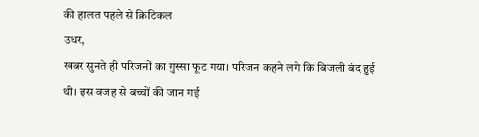की हालत पहले से क्रिटिकल
उधर,
खबर सुनते ही परिजनों का गुस्सा फूट गया। परिजन कहने लगे कि बिजली बंद हुई
थी। इस वजह से बच्चों की जान गई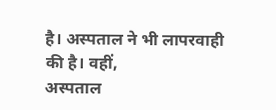है। अस्पताल ने भी लापरवाही की है। वहीं,
अस्पताल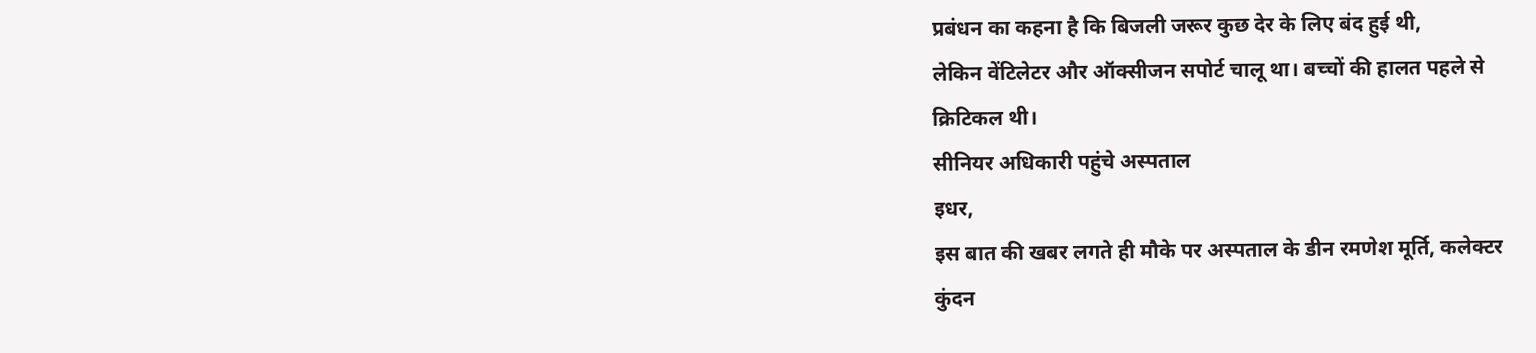प्रबंधन का कहना है कि बिजली जरूर कुछ देर के लिए बंद हुई थी,
लेकिन वेंटिलेटर और ऑक्सीजन सपोर्ट चालू था। बच्चों की हालत पहले से
क्रिटिकल थी।
सीनियर अधिकारी पहुंचे अस्पताल
इधर,
इस बात की खबर लगते ही मौके पर अस्पताल के डीन रमणेश मूर्ति, कलेक्टर
कुंदन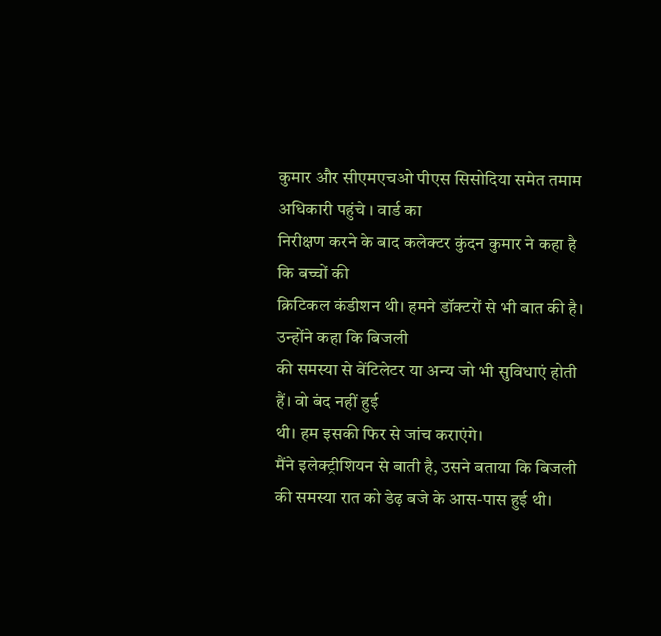कुमार और सीएमएचओ पीएस सिसोदिया समेत तमाम अधिकारी पहुंचे । वार्ड का
निरीक्षण करने के बाद कलेक्टर कुंदन कुमार ने कहा है कि बच्चों की
क्रिटिकल कंडीशन थी। हमने डॉक्टरों से भी बात की है। उन्होंने कहा कि बिजली
की समस्या से वेंटिलेटर या अन्य जो भी सुविधाएं होती हैं। वो बंद नहीं हुई
थी। हम इसकी फिर से जांच कराएंगे।
मैंने इलेक्ट्रीशियन से बाती है, उसने बताया कि बिजली की समस्या रात को डेढ़ बजे के आस-पास हुई थी।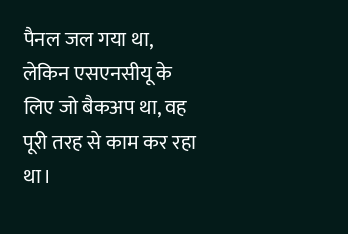पैनल जल गया था, लेकिन एसएनसीयू के लिए जो बैकअप था, वह पूरी तरह से काम कर रहा था।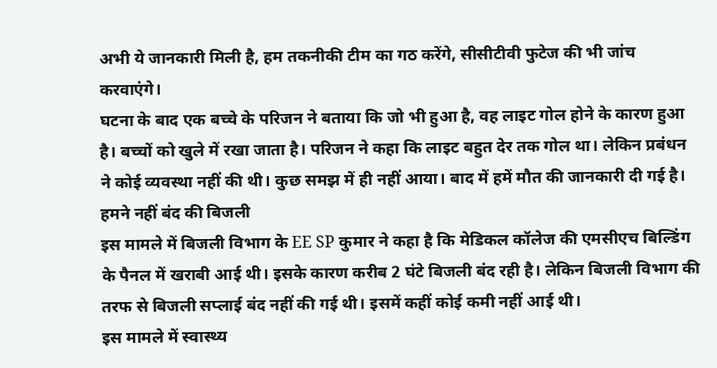अभी ये जानकारी मिली है, हम तकनीकी टीम का गठ करेंगे, सीसीटीवी फुटेज की भी जांच करवाएंगे।
घटना के बाद एक बच्चे के परिजन ने बताया कि जो भी हुआ है, वह लाइट गोल होने के कारण हुआ है। बच्चों को खुले में रखा जाता है। परिजन ने कहा कि लाइट बहुत देर तक गोल था। लेकिन प्रबंधन ने कोई व्यवस्था नहीं की थी। कुछ समझ में ही नहीं आया। बाद में हमें मौत की जानकारी दी गई है।
हमने नहीं बंद की बिजली
इस मामले में बिजली विभाग के EE SP कुमार ने कहा है कि मेडिकल कॉलेज की एमसीएच बिल्डिंग के पैनल में खराबी आई थी। इसके कारण करीब 2 घंटे बिजली बंद रही है। लेकिन बिजली विभाग की तरफ से बिजली सप्लाई बंद नहीं की गई थी। इसमें कहीं कोई कमी नहीं आई थी।
इस मामले में स्वास्थ्य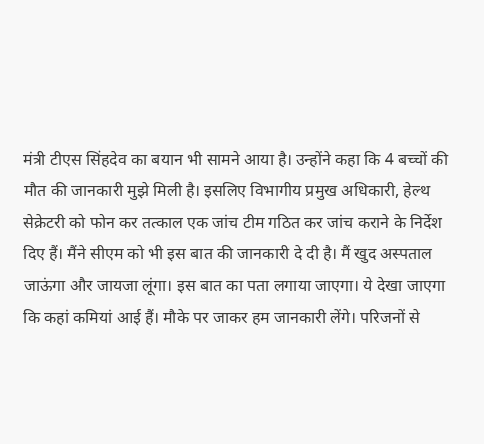मंत्री टीएस सिंहदेव का बयान भी सामने आया है। उन्होंने कहा कि 4 बच्चों की मौत की जानकारी मुझे मिली है। इसलिए विभागीय प्रमुख अधिकारी, हेल्थ सेक्रेटरी को फोन कर तत्काल एक जांच टीम गठित कर जांच कराने के निर्देश दिए हैं। मैंने सीएम को भी इस बात की जानकारी दे दी है। मैं खुद अस्पताल जाऊंगा और जायजा लूंगा। इस बात का पता लगाया जाएगा। ये देखा जाएगा कि कहां कमियां आई हैं। मौके पर जाकर हम जानकारी लेंगे। परिजनों से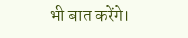भी बात करेंगे।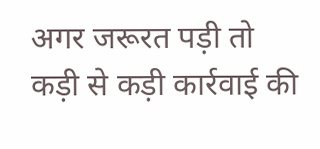अगर जरूरत पड़ी तो कड़ी से कड़ी कार्रवाई की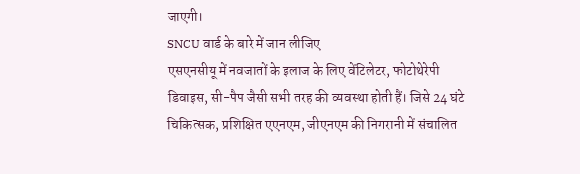जाएगी।
SNCU वार्ड के बारे में जान लीजिए
एसएनसीयू में नवजातों के इलाज के लिए वेंटिलेटर, फोटोथेरेपी डिवाइस, सी-पैप जैसी सभी तरह की व्यवस्था होती हैं। जिसे 24 घंटे चिकित्सक, प्रशिक्षित एएनएम, जीएनएम की निगरानी में संचालित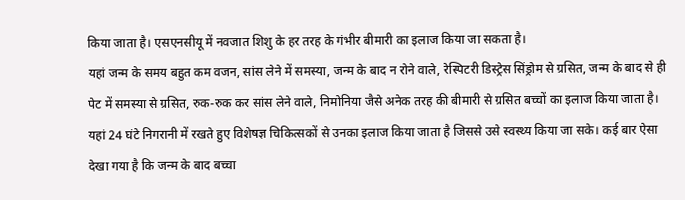किया जाता है। एसएनसीयू में नवजात शिशु के हर तरह के गंभीर बीमारी का इलाज किया जा सकता है।
यहां जन्म के समय बहुत कम वजन, सांस लेने में समस्या, जन्म के बाद न रोने वाले, रेस्पिटरी डिस्ट्रेस सिंड्रोम से ग्रसित, जन्म के बाद से ही पेट में समस्या से ग्रसित, रुक-रुक कर सांस लेने वाले, निमोनिया जैसे अनेक तरह की बीमारी से ग्रसित बच्चों का इलाज किया जाता है। यहां 24 घंटे निगरानी में रखते हुए विशेषज्ञ चिकित्सकों से उनका इलाज किया जाता है जिससे उसे स्वस्थ्य किया जा सके। कई बार ऐसा देखा गया है कि जन्म के बाद बच्चा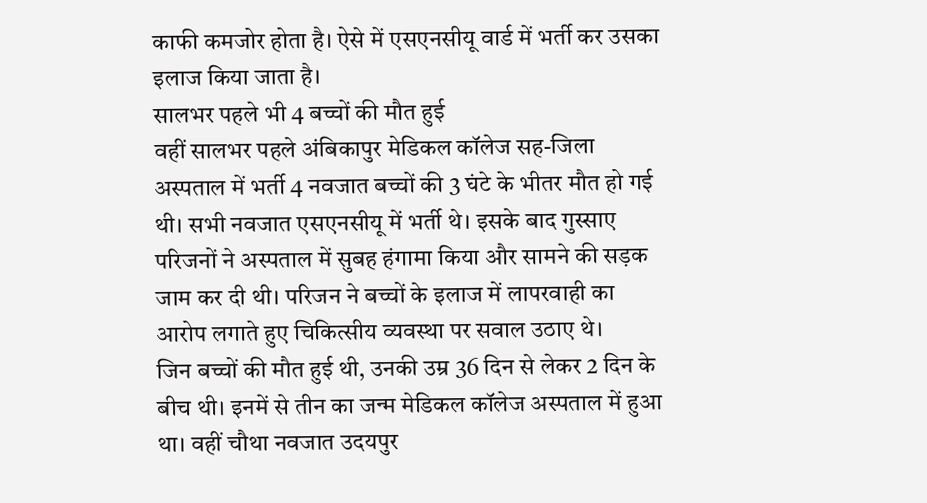काफी कमजोर होता है। ऐसे में एसएनसीयू वार्ड में भर्ती कर उसका इलाज किया जाता है।
सालभर पहले भी 4 बच्चों की मौत हुई
वहीं सालभर पहले अंबिकापुर मेडिकल कॉलेज सह-जिला अस्पताल में भर्ती 4 नवजात बच्चों की 3 घंटे के भीतर मौत हो गई थी। सभी नवजात एसएनसीयू में भर्ती थे। इसके बाद गुस्साए परिजनों ने अस्पताल में सुबह हंगामा किया और सामने की सड़क जाम कर दी थी। परिजन ने बच्चों के इलाज में लापरवाही का आरोप लगाते हुए चिकित्सीय व्यवस्था पर सवाल उठाए थे।
जिन बच्चों की मौत हुई थी, उनकी उम्र 36 दिन से लेकर 2 दिन के बीच थी। इनमें से तीन का जन्म मेडिकल कॉलेज अस्पताल में हुआ था। वहीं चौथा नवजात उदयपुर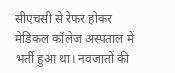सीएचसी से रेफर होकर मेडिकल कॉलेज अस्पताल में भर्ती हुआ था। नवजातों की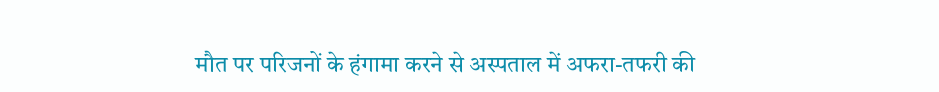मौत पर परिजनों के हंगामा करने से अस्पताल में अफरा-तफरी की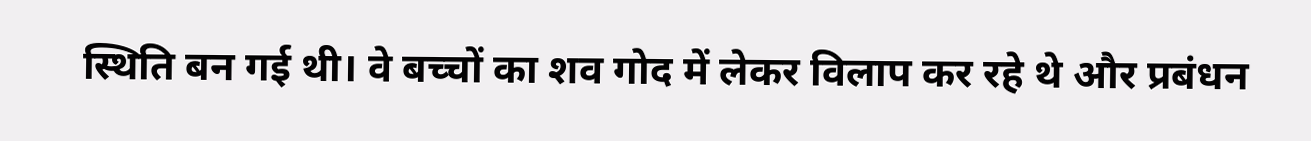स्थिति बन गई थी। वे बच्चों का शव गोद में लेकर विलाप कर रहे थे और प्रबंधन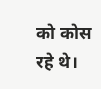को कोस रहे थे।